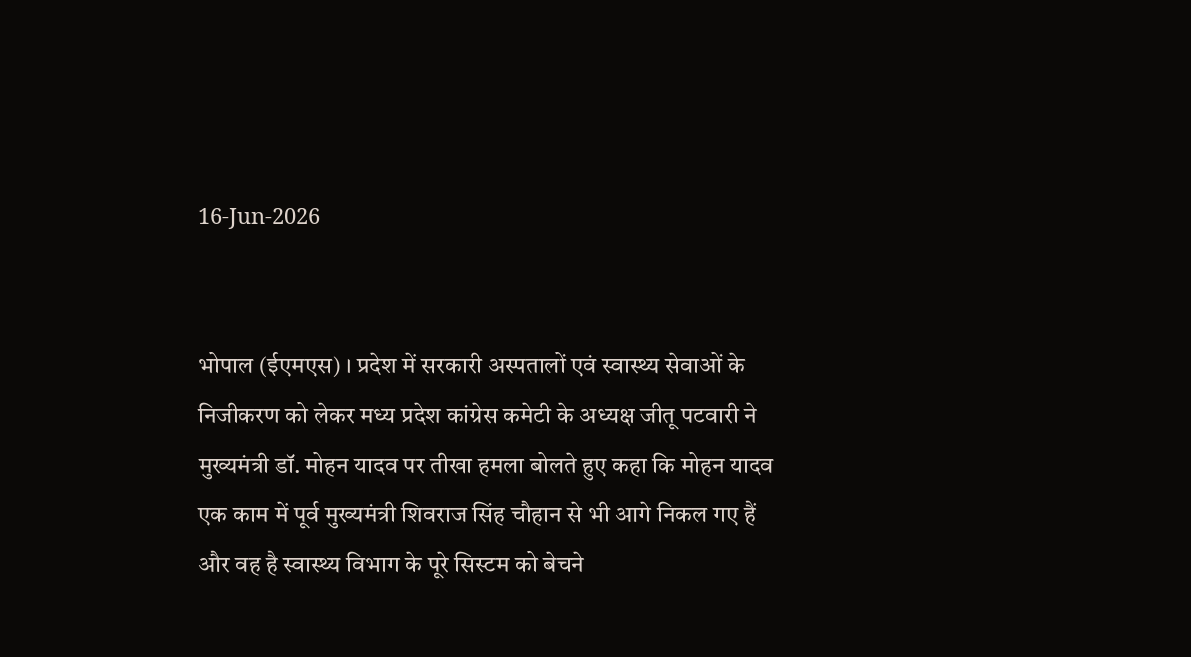16-Jun-2026


भोपाल (ईएमएस) । प्रदेश में सरकारी अस्पतालों एवं स्वास्थ्य सेवाओं के निजीकरण को लेकर मध्य प्रदेश कांग्रेस कमेटी के अध्यक्ष जीतू पटवारी ने मुख्यमंत्री डॉ. मोहन यादव पर तीखा हमला बोलते हुए कहा कि मोहन यादव एक काम में पूर्व मुख्यमंत्री शिवराज सिंह चौहान से भी आगे निकल गए हैं और वह है स्वास्थ्य विभाग के पूरे सिस्टम को बेचने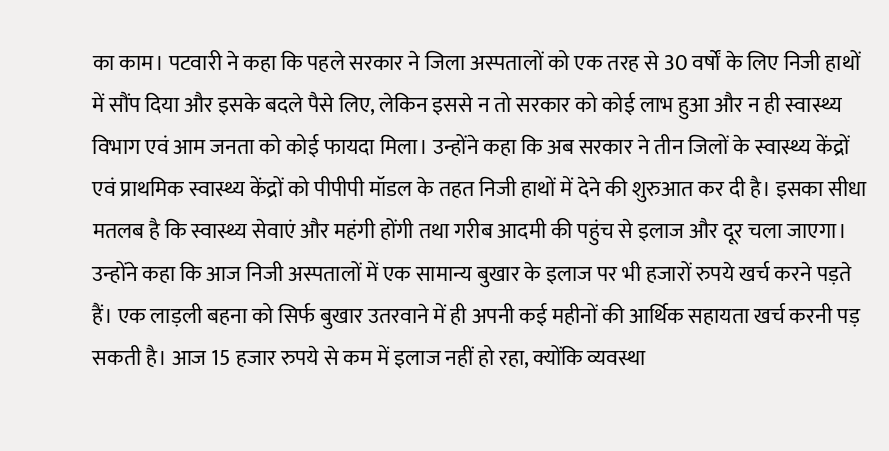का काम। पटवारी ने कहा कि पहले सरकार ने जिला अस्पतालों को एक तरह से 30 वर्षों के लिए निजी हाथों में सौंप दिया और इसके बदले पैसे लिए, लेकिन इससे न तो सरकार को कोई लाभ हुआ और न ही स्वास्थ्य विभाग एवं आम जनता को कोई फायदा मिला। उन्होंने कहा कि अब सरकार ने तीन जिलों के स्वास्थ्य केंद्रों एवं प्राथमिक स्वास्थ्य केंद्रों को पीपीपी मॉडल के तहत निजी हाथों में देने की शुरुआत कर दी है। इसका सीधा मतलब है कि स्वास्थ्य सेवाएं और महंगी होंगी तथा गरीब आदमी की पहुंच से इलाज और दूर चला जाएगा। उन्होंने कहा कि आज निजी अस्पतालों में एक सामान्य बुखार के इलाज पर भी हजारों रुपये खर्च करने पड़ते हैं। एक लाड़ली बहना को सिर्फ बुखार उतरवाने में ही अपनी कई महीनों की आर्थिक सहायता खर्च करनी पड़ सकती है। आज 15 हजार रुपये से कम में इलाज नहीं हो रहा, क्योंकि व्यवस्था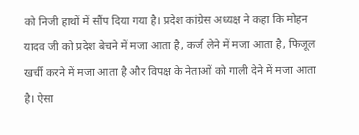को निजी हाथों में सौंप दिया गया है। प्रदेश कांग्रेस अध्यक्ष ने कहा कि मोहन यादव जी को प्रदेश बेचने में मजा आता है, कर्ज लेने में मजा आता है, फिजूल खर्ची करने में मजा आता है और विपक्ष के नेताओं को गाली देने में मजा आता है। ऐसा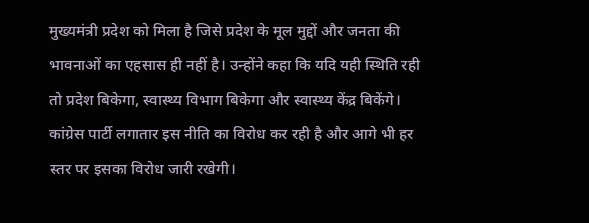मुख्यमंत्री प्रदेश को मिला है जिसे प्रदेश के मूल मुद्दों और जनता की भावनाओं का एहसास ही नहीं है। उन्होंने कहा कि यदि यही स्थिति रही तो प्रदेश बिकेगा, स्वास्थ्य विभाग बिकेगा और स्वास्थ्य केंद्र बिकेंगे। कांग्रेस पार्टी लगातार इस नीति का विरोध कर रही है और आगे भी हर स्तर पर इसका विरोध जारी रखेगी।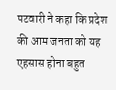पटवारी ने कहा कि प्रदेश की आम जनता को यह एहसास होना बहुत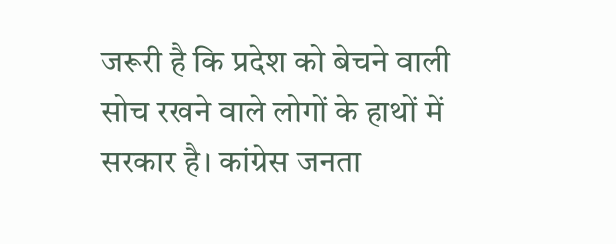जरूरी है कि प्रदेश को बेचने वाली सोच रखने वाले लोगों के हाथों में सरकार है। कांग्रेस जनता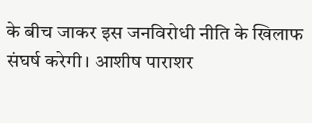के बीच जाकर इस जनविरोधी नीति के खिलाफ संघर्ष करेगी। आशीष पाराशर